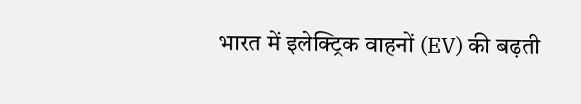भारत में इलेक्ट्रिक वाहनों (EV) की बढ़ती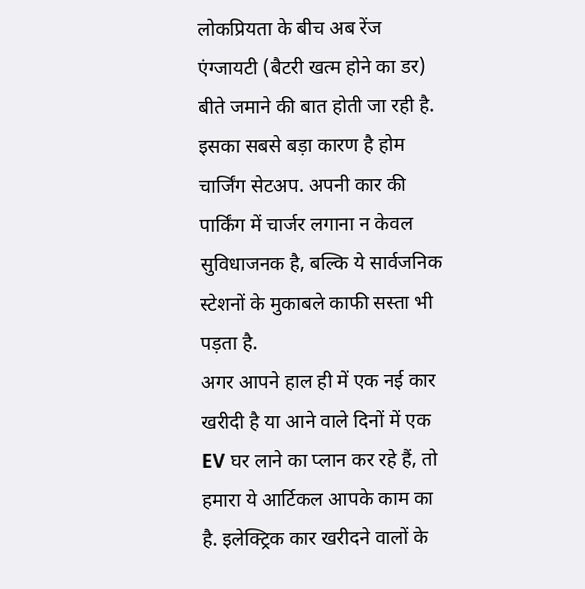लोकप्रियता के बीच अब रेंज एंग्जायटी (बैटरी खत्म होने का डर) बीते जमाने की बात होती जा रही है. इसका सबसे बड़ा कारण है होम चार्जिंग सेटअप. अपनी कार की पार्किंग में चार्जर लगाना न केवल सुविधाजनक है, बल्कि ये सार्वजनिक स्टेशनों के मुकाबले काफी सस्ता भी पड़ता है.
अगर आपने हाल ही में एक नई कार खरीदी है या आने वाले दिनों में एक EV घर लाने का प्लान कर रहे हैं, तो हमारा ये आर्टिकल आपके काम का है. इलेक्ट्रिक कार खरीदने वालों के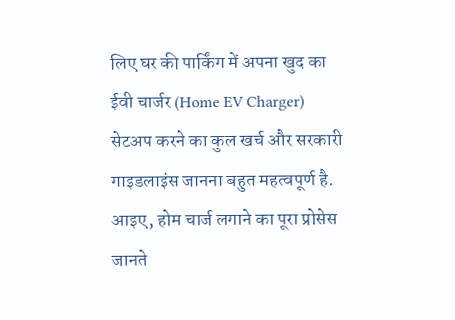लिए घर की पार्किंग में अपना खुद का ईवी चार्जर (Home EV Charger) सेटअप करने का कुल खर्च और सरकारी गाइडलाइंस जानना बहुत महत्वपूर्ण है. आइए, होम चार्ज लगाने का पूरा प्रोसेस जानते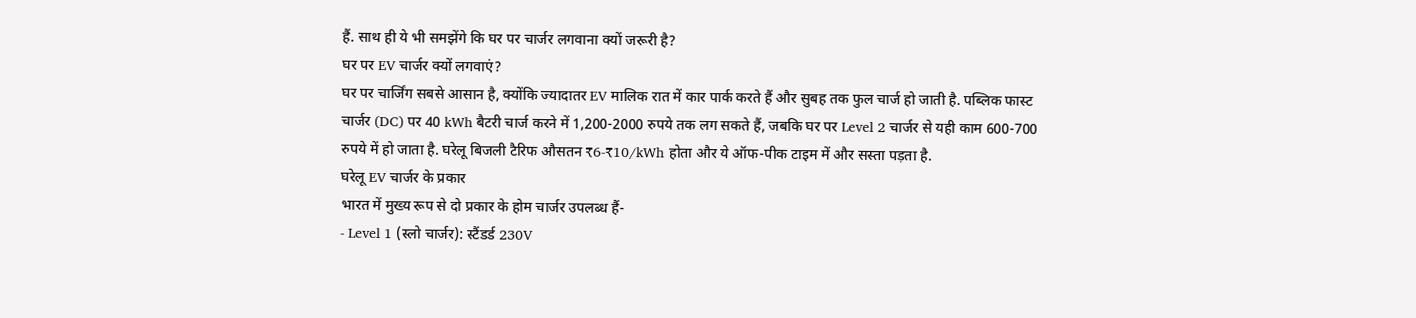हैं. साथ ही ये भी समझेंगे कि घर पर चार्जर लगवाना क्यों जरूरी है?
घर पर EV चार्जर क्यों लगवाएं?
घर पर चार्जिंग सबसे आसान है, क्योंकि ज्यादातर EV मालिक रात में कार पार्क करते हैं और सुबह तक फुल चार्ज हो जाती है. पब्लिक फास्ट चार्जर (DC) पर 40 kWh बैटरी चार्ज करने में 1,200-2000 रुपये तक लग सकते हैं, जबकि घर पर Level 2 चार्जर से यही काम 600-700 रुपये में हो जाता है. घरेलू बिजली टैरिफ औसतन ₹6-₹10/kWh होता और ये ऑफ-पीक टाइम में और सस्ता पड़ता है.
घरेलू EV चार्जर के प्रकार
भारत में मुख्य रूप से दो प्रकार के होम चार्जर उपलब्ध हैं-
- Level 1 (स्लो चार्जर): स्टैंडर्ड 230V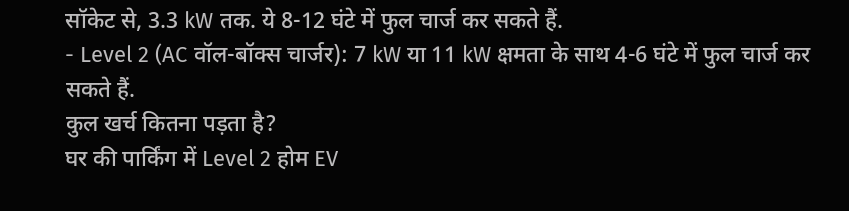सॉकेट से, 3.3 kW तक. ये 8-12 घंटे में फुल चार्ज कर सकते हैं.
- Level 2 (AC वॉल-बॉक्स चार्जर): 7 kW या 11 kW क्षमता के साथ 4-6 घंटे में फुल चार्ज कर सकते हैं.
कुल खर्च कितना पड़ता है?
घर की पार्किंग में Level 2 होम EV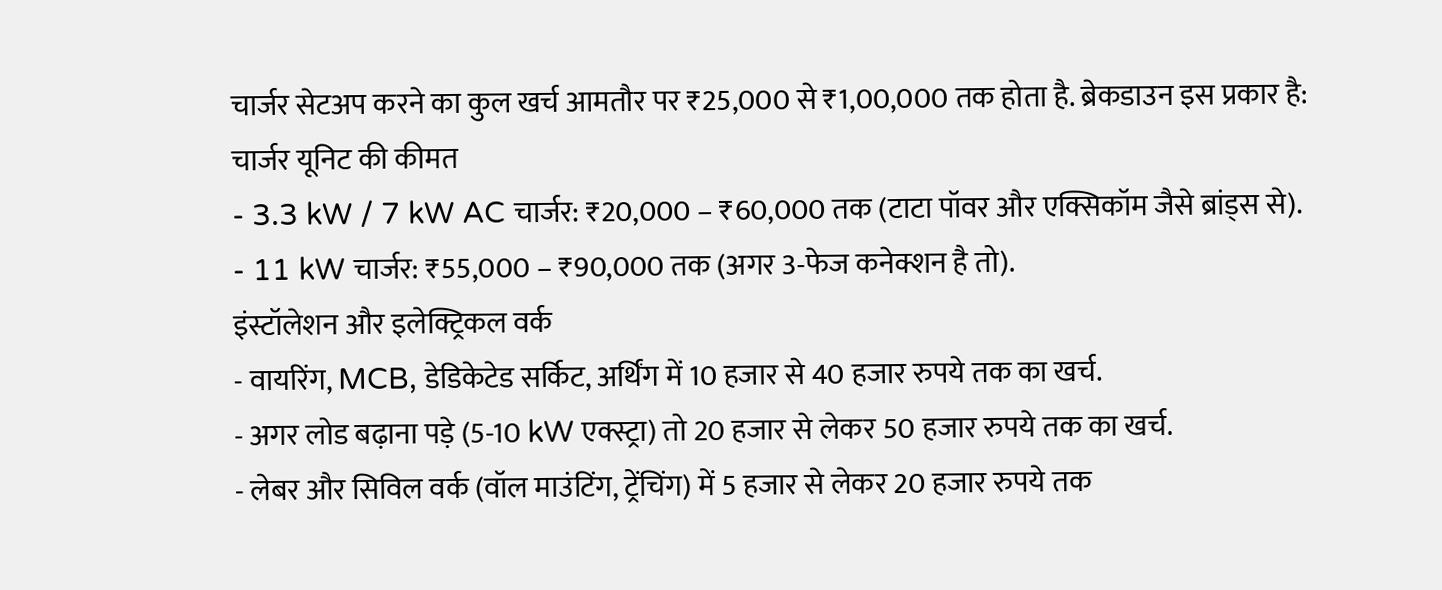चार्जर सेटअप करने का कुल खर्च आमतौर पर ₹25,000 से ₹1,00,000 तक होता है. ब्रेकडाउन इस प्रकार है:
चार्जर यूनिट की कीमत
- 3.3 kW / 7 kW AC चार्जर: ₹20,000 – ₹60,000 तक (टाटा पॉवर और एक्सिकॉम जैसे ब्रांड्स से).
- 11 kW चार्जर: ₹55,000 – ₹90,000 तक (अगर 3-फेज कनेक्शन है तो).
इंस्टॉलेशन और इलेक्ट्रिकल वर्क
- वायरिंग, MCB, डेडिकेटेड सर्किट, अर्थिंग में 10 हजार से 40 हजार रुपये तक का खर्च.
- अगर लोड बढ़ाना पड़े (5-10 kW एक्स्ट्रा) तो 20 हजार से लेकर 50 हजार रुपये तक का खर्च.
- लेबर और सिविल वर्क (वॉल माउंटिंग, ट्रेंचिंग) में 5 हजार से लेकर 20 हजार रुपये तक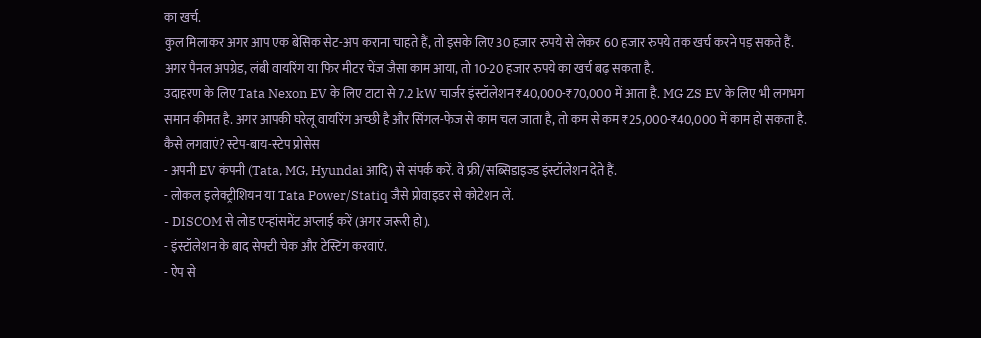का खर्च.
कुल मिलाकर अगर आप एक बेसिक सेट-अप कराना चाहते हैं, तो इसके लिए 30 हजार रुपये से लेकर 60 हजार रुपये तक खर्च करने पड़ सकते हैं. अगर पैनल अपग्रेड, लंबी वायरिंग या फिर मीटर चेंज जैसा काम आया, तो 10-20 हजार रुपये का खर्च बढ़ सकता है.
उदाहरण के लिए Tata Nexon EV के लिए टाटा से 7.2 kW चार्जर इंस्टॉलेशन ₹40,000-₹70,000 में आता है. MG ZS EV के लिए भी लगभग समान कीमत है. अगर आपकी घरेलू वायरिंग अच्छी है और सिंगल-फेज से काम चल जाता है, तो कम से कम ₹25,000-₹40,000 में काम हो सकता है.
कैसे लगवाएं? स्टेप-बाय-स्टेप प्रोसेस
- अपनी EV कंपनी (Tata, MG, Hyundai आदि) से संपर्क करें. वे फ्री/सब्सिडाइज्ड इंस्टॉलेशन देते हैं.
- लोकल इलेक्ट्रीशियन या Tata Power/Statiq जैसे प्रोवाइडर से कोटेशन लें.
- DISCOM से लोड एन्हांसमेंट अप्लाई करें (अगर जरूरी हो).
- इंस्टॉलेशन के बाद सेफ्टी चेक और टेस्टिंग करवाएं.
- ऐप से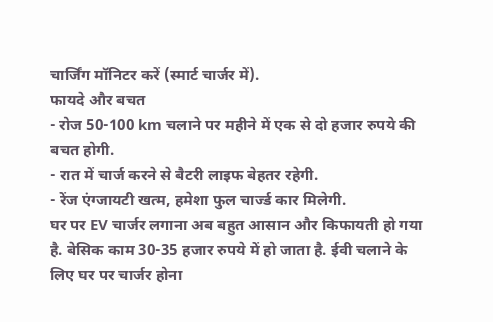चार्जिंग मॉनिटर करें (स्मार्ट चार्जर में).
फायदे और बचत
- रोज 50-100 km चलाने पर महीने में एक से दो हजार रुपये की बचत होगी.
- रात में चार्ज करने से बैटरी लाइफ बेहतर रहेगी.
- रेंज एंग्जायटी खत्म, हमेशा फुल चार्ज्ड कार मिलेगी.
घर पर EV चार्जर लगाना अब बहुत आसान और किफायती हो गया है. बेसिक काम 30-35 हजार रुपये में हो जाता है. ईवी चलाने के लिए घर पर चार्जर होना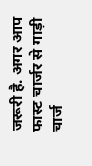जरूरी है. अगर आप फास्ट चार्जर से गाड़ी चार्ज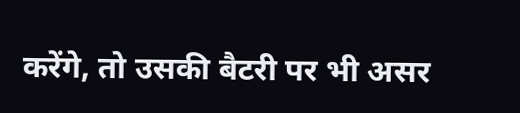करेंगे, तो उसकी बैटरी पर भी असर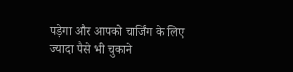पड़ेगा और आपको चार्जिंग के लिए ज्यादा पैसे भी चुकाने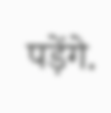पड़ेंगे.